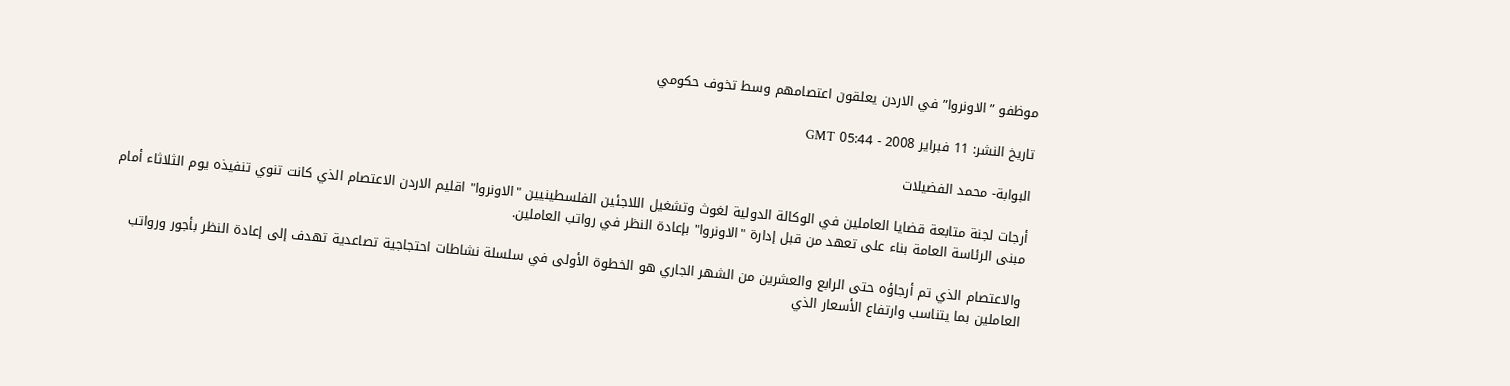موظفو ”الاونروا” في الاردن يعلقون اعتصامهم وسط تخوف حكومي

تاريخ النشر: 11 فبراير 2008 - 05:44 GMT

البوابة- محمد الفضيلات

أرجات لجنة متابعة قضايا العاملين في الوكالة الدولية لغوث وتشغيل اللاجئين الفلسطينيين "الاونروا" اقليم الاردن الاعتصام الذي كانت تنوي تنفيذه يوم الثلاثاء أمام مبنى الرئاسة العامة بناء على تعهد من قبل إدارة "الاونروا" بإعادة النظر في رواتب العاملين.

والاعتصام الذي تم أرجاؤه حتى الرابع والعشرين من الشهر الجاري هو الخطوة الأولى في سلسلة نشاطات احتجاجية تصاعدية تهدف إلى إعادة النظر بأجور ورواتب العاملين بما يتناسب وارتفاع الأسعار الذي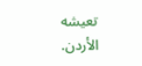تعيشه الأردن.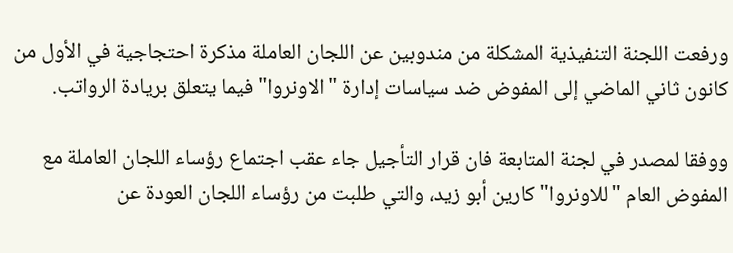ورفعت اللجنة التنفيذية المشكلة من مندوبين عن اللجان العاملة مذكرة احتجاجية في الأول من كانون ثاني الماضي إلى المفوض ضد سياسات إدارة "الاونروا" فيما يتعلق بريادة الرواتب.

ووفقا لمصدر في لجنة المتابعة فان قرار التأجيل جاء عقب اجتماع رؤساء اللجان العاملة مع المفوض العام "للاونروا" كارين أبو زيد، والتي طلبت من رؤساء اللجان العودة عن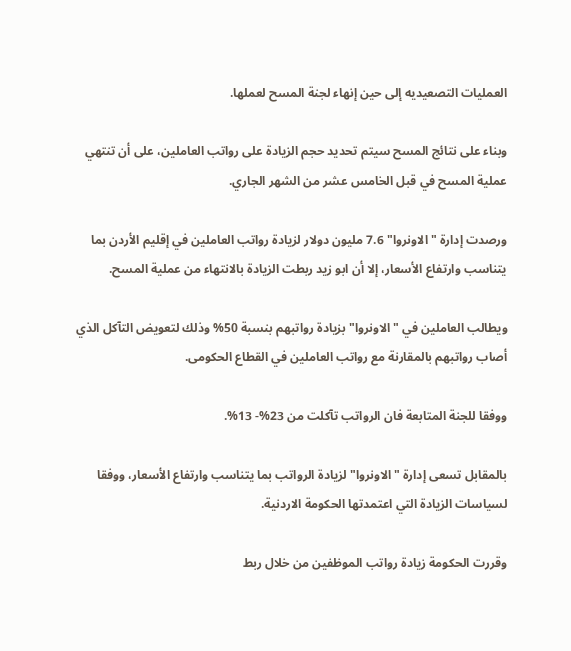العمليات التصعيديه إلى حين إنهاء لجنة المسح لعملها.

وبناء على نتائج المسح سيتم تحديد حجم الزيادة على رواتب العاملين، على أن تنتهي عملية المسح في قبل الخامس عشر من الشهر الجاري.

ورصدت إدارة "الاونروا" 7.6 مليون دولار لزيادة رواتب العاملين في إقليم الأردن بما يتناسب وارتفاع الأسعار، إلا أن ابو زيد ربطت الزيادة بالانتهاء من عملية المسح.

ويطالب العاملين في "الاونروا" بزيادة رواتبهم بنسبة 50% وذلك لتعويض التآكل الذي أصاب رواتبهم بالمقارنة مع رواتب العاملين في القطاع الحكومى.

ووفقا للجنة المتابعة فان الرواتب تآكلت من 23%- 13%.

بالمقابل تسعى إدارة "الاونروا" لزيادة الرواتب بما يتناسب وارتفاع الأسعار، ووفقا لسياسات الزيادة التي اعتمدتها الحكومة الاردنية.

وقررت الحكومة زيادة رواتب الموظفين من خلال ربط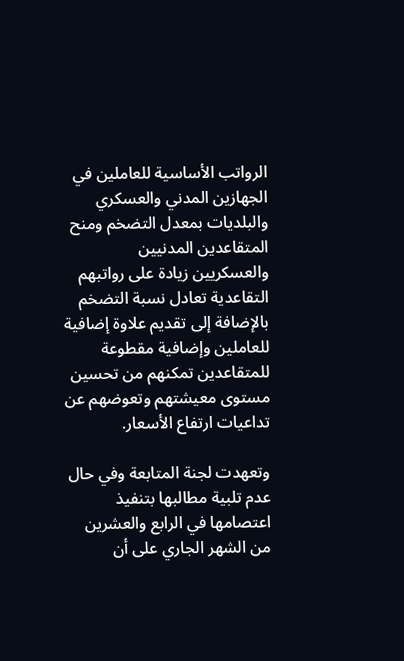الرواتب الأساسية للعاملين في الجهازين المدني والعسكري والبلديات بمعدل التضخم ومنح المتقاعدين المدنيين والعسكريين زيادة على رواتبهم التقاعدية تعادل نسبة التضخم بالإضافة إلى تقديم علاوة إضافية للعاملين وإضافية مقطوعة للمتقاعدين تمكنهم من تحسين مستوى معيشتهم وتعوضهم عن تداعيات ارتفاع الأسعار.

وتعهدت لجنة المتابعة وفي حال عدم تلبية مطالبها بتنفيذ اعتصامها في الرابع والعشرين من الشهر الجاري على أن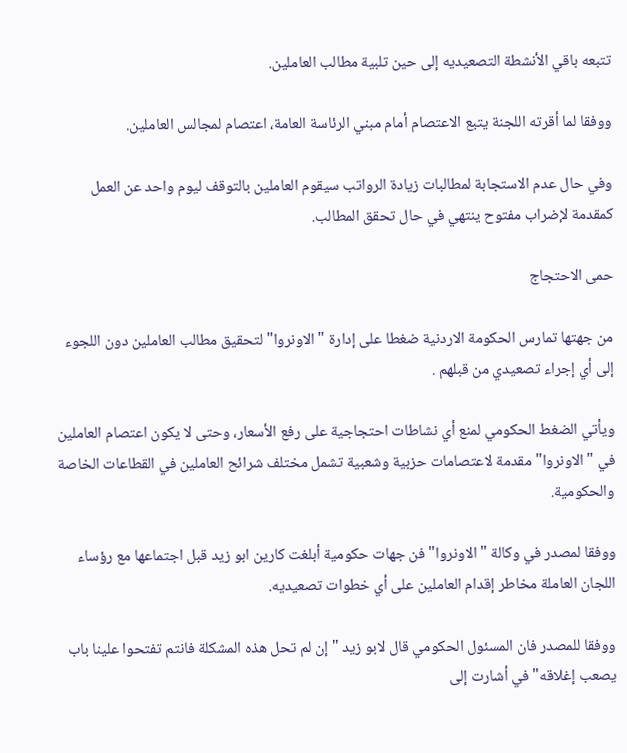تتبعه باقي الأنشطة التصعيديه إلى حين تلبية مطالب العاملين.

ووفقا لما أقرته اللجنة يتبع الاعتصام أمام مبني الرئاسة العامة، اعتصام لمجالس العاملين.

وفي حال عدم الاستجابة لمطالبات زيادة الرواتب سيقوم العاملين بالتوقف ليوم واحد عن العمل كمقدمة لإضراب مفتوح ينتهي في حال تحقق المطالب.

حمى الاحتجاج

من جهتها تمارس الحكومة الاردنية ضغطا على إدارة "الاونروا" لتحقيق مطالب العاملين دون اللجوء إلى أي إجراء تصعيدي من قبلهم .

ويأتي الضغط الحكومي لمنع أي نشاطات احتجاجية على رفع الأسعار، وحتى لا يكون اعتصام العاملين في "الاونروا" مقدمة لاعتصامات حزبية وشعبية تشمل مختلف شرائح العاملين في القطاعات الخاصة والحكومية.

ووفقا لمصدر في وكالة "الاونروا" فن جهات حكومية أبلغت كارين ابو زيد قبل اجتماعها مع رؤساء اللجان العاملة مخاطر إقدام العاملين على أي خطوات تصعيديه.

ووفقا للمصدر فان المسئول الحكومي قال لابو زيد " إن لم تحل هذه المشكلة فانتم تفتحوا علينا باب يصعب إغلاقه" في أشارت إلى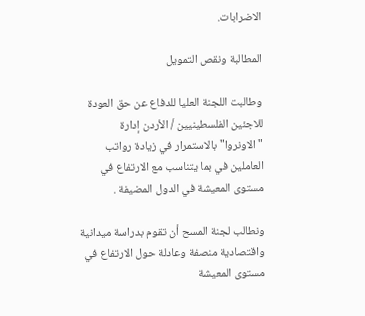الاضرابات.

المطالبة ونقص التمويل

وطالبت اللجنة العليا للدفاع عن حق العودة للاجئين الفلسطينيين / الأردن إدارة "الاونروا" بالاستمرار في زيادة رواتب العاملين في بما يتناسب مع الارتفاع في مستوى المعيشة في الدول المضيفة .

ونطالب لجنة المسح أن تقوم بدراسة ميدانية واقتصادية منصفة وعادلة حول الارتفاع في مستوى المعيشة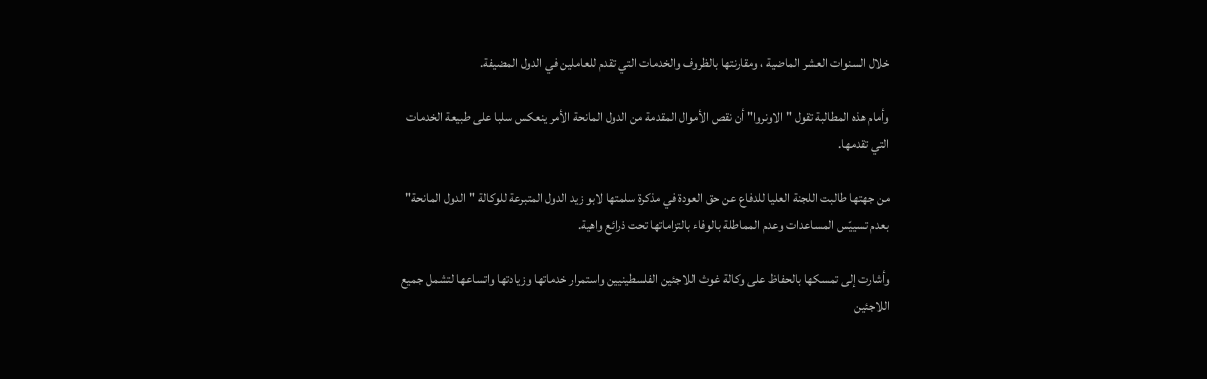خلال السنوات العشر الماضية ، ومقارنتها بالظروف والخدمات التي تقدم للعاملين في الدول المضيفة.

وأمام هذه المطالبة تقول "الاونروا" أن نقص الأموال المقدمة من الدول المانحة الأمر ينعكس سلبا على طبيعة الخدمات التي تقدمها.

من جهتها طالبت اللجنة العليا للدفاع عن حق العودة في مذكرة سلمتها لابو زيد الدول المتبرعة للوكالة "الدول المانحة" بعدم تسييّس المساعدات وعدم المماطلة بالوفاء بالتزاماتها تحت ذرائع واهية.

وأشارت إلى تمسكها بالحفاظ على وكالة غوث اللاجئين الفلسطينيين واستمرار خدماتها وزيادتها واتساعها لتشمل جميع اللاجئين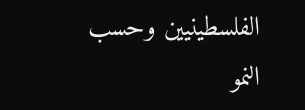الفلسطينيين وحسب النمو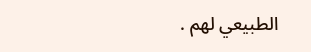الطبيعي لهم .